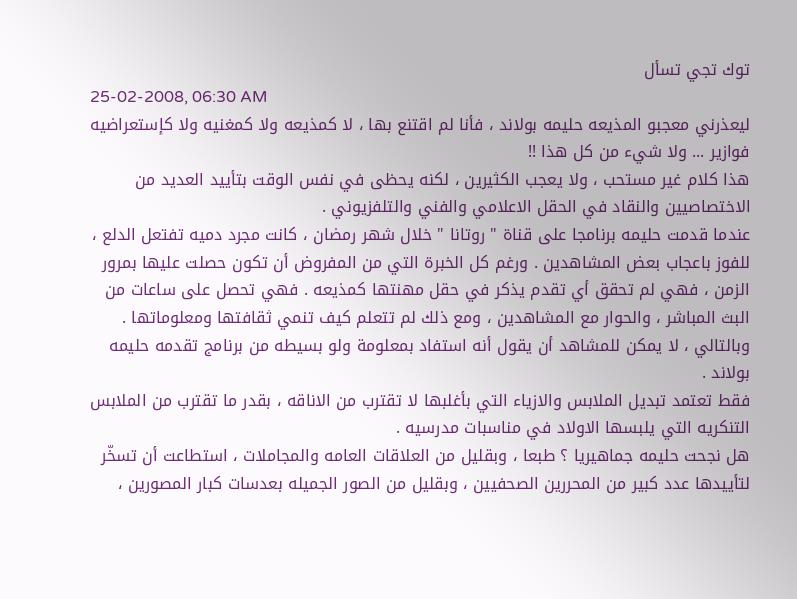توك تجي تسأل
25-02-2008, 06:30 AM
ليعذرني معجبو المذيعه حليمه بولاند ، فأنا لم اقتنع بها ، لا كمذيعه ولا كمغنيه ولا كإستعراضيه فوازير ... ولا شيء من كل هذا !!
هذا كلام غير مستحب ، ولا يعجب الكثيرين ، لكنه يحظى في نفس الوقت بتأييد العديد من الاختصاصيين والنقاد في الحقل الاعلامي والفني والتلفزيوني .
عندما قدمت حليمه برنامجا على قناة " روتانا " خلال شهر رمضان ، كانت مجرد دميه تفتعل الدلع ، للفوز باعجاب بعض المشاهدين . ورغم كل الخبرة التي من المفروض أن تكون حصلت عليها بمرور الزمن ، فهي لم تحقق أي تقدم يذكر في حقل مهنتها كمذيعه . فهي تحصل على ساعات من البث المباشر ، والحوار مع المشاهدين ، ومع ذلك لم تتعلم كيف تنمي ثقافتها ومعلوماتها . وبالتالي ، لا يمكن للمشاهد أن يقول أنه استفاد بمعلومة ولو بسيطه من برنامج تقدمه حليمه بولاند .
فقط تعتمد تبديل الملابس والازياء التي بأغلبها لا تقترب من الاناقه ، بقدر ما تقترب من الملابس التنكريه التي يلبسها الاولاد في مناسبات مدرسيه .
هل نجحت حليمه جماهيريا ؟ طبعا ، وبقليل من العلاقات العامه والمجاملات ، استطاعت أن تسخّر لتأييدها عدد كبير من المحررين الصحفيين ، وبقليل من الصور الجميله بعدسات كبار المصورين ،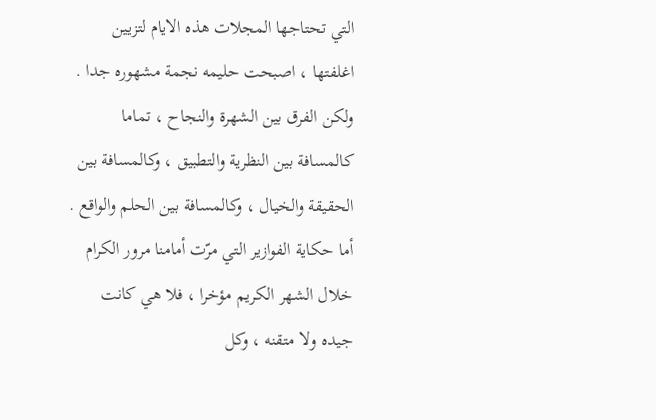التي تحتاجها المجلات هذه الايام لتزيين اغلفتها ، اصبحت حليمه نجمة مشهوره جدا . ولكن الفرق بين الشهرة والنجاح ، تماما كالمسافة بين النظرية والتطبيق ، وكالمسافة بين الحقيقة والخيال ، وكالمسافة بين الحلم والواقع .
أما حكاية الفوازير التي مرّت أمامنا مرور الكرام خلال الشهر الكريم مؤخرا ، فلا هي كانت جيده ولا متقنه ، وكل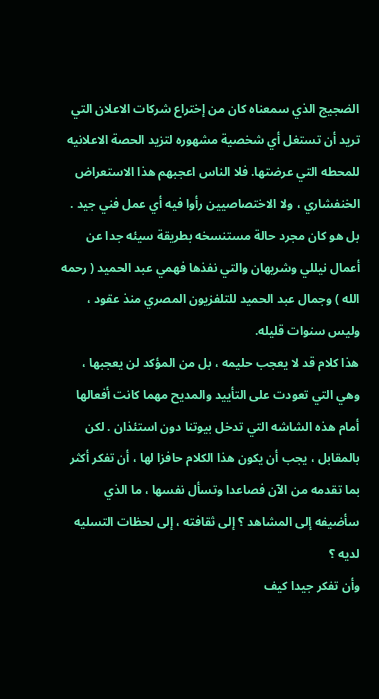الضجيج الذي سمعناه كان من إختراع شركات الاعلان التي تريد أن تستغل أي شخصية مشهوره لتزيد الحصة الاعلانيه للمحطه التي عرضتها. فلا الناس اعجبهم هذا الاستعراض الخنفشاري ، ولا الاختصاصيين رأوا فيه أي عمل فني جيد . بل هو كان مجرد حالة مستنسخه بطريقة سيئه جدا عن أعمال نيللي وشريهان والتي نفذها فهمي عبد الحميد ( رحمه الله ) وجمال عبد الحميد للتلفزيون المصري منذ عقود ، وليس سنوات قليله.
هذا كلام قد لا يعجب حليمه ، بل من المؤكد لن يعجبها ، وهي التي تعودت على التأييد والمديح مهما كانت أفعالها أمام هذه الشاشه التي تدخل بيوتنا دون استئذان . لكن بالمقابل ، يجب أن يكون هذا الكلام حافزا لها ، أن تفكر أكثر بما تقدمه من الآن فصاعدا وتسأل نفسها ، ما الذي سأضيفه إلى المشاهد ؟ إلى ثقافته ، إلى لحظات التسليه لديه ؟
وأن تفكر جيدا كيف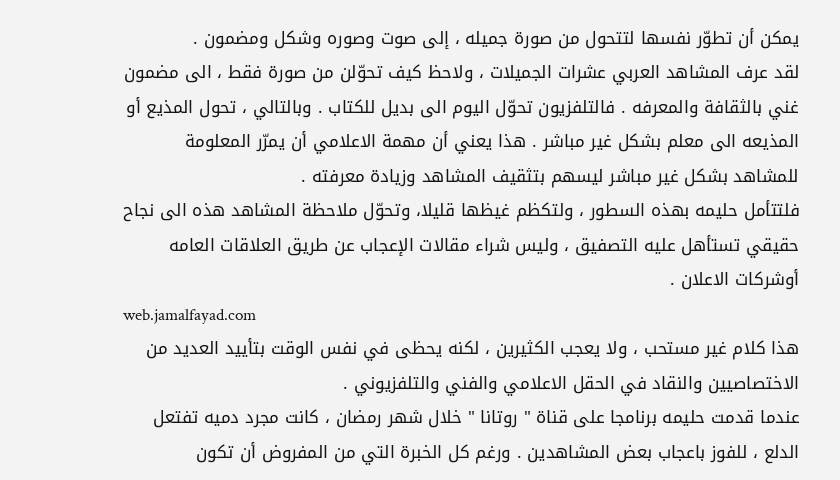يمكن أن تطوّر نفسها لتتحول من صورة جميله ، إلى صوت وصوره وشكل ومضمون .
لقد عرف المشاهد العربي عشرات الجميلات ، ولاحظ كيف تحوّلن من صورة فقط ، الى مضمون غني بالثقافة والمعرفه . فالتلفزيون تحوّل اليوم الى بديل للكتاب . وبالتالي ، تحول المذيع أو المذيعه الى معلم بشكل غير مباشر . هذا يعني أن مهمة الاعلامي أن يمرّر المعلومة للمشاهد بشكل غير مباشر ليسهم بتثقيف المشاهد وزيادة معرفته .
فلتتأمل حليمه بهذه السطور ، ولتكظم غيظها قليلا، وتحوّل ملاحظة المشاهد هذه الى نجاح حقيقي تستأهل عليه التصفيق ، وليس شراء مقالات الإعجاب عن طريق العلاقات العامه أوشركات الاعلان .
web.jamalfayad.com
هذا كلام غير مستحب ، ولا يعجب الكثيرين ، لكنه يحظى في نفس الوقت بتأييد العديد من الاختصاصيين والنقاد في الحقل الاعلامي والفني والتلفزيوني .
عندما قدمت حليمه برنامجا على قناة " روتانا " خلال شهر رمضان ، كانت مجرد دميه تفتعل الدلع ، للفوز باعجاب بعض المشاهدين . ورغم كل الخبرة التي من المفروض أن تكون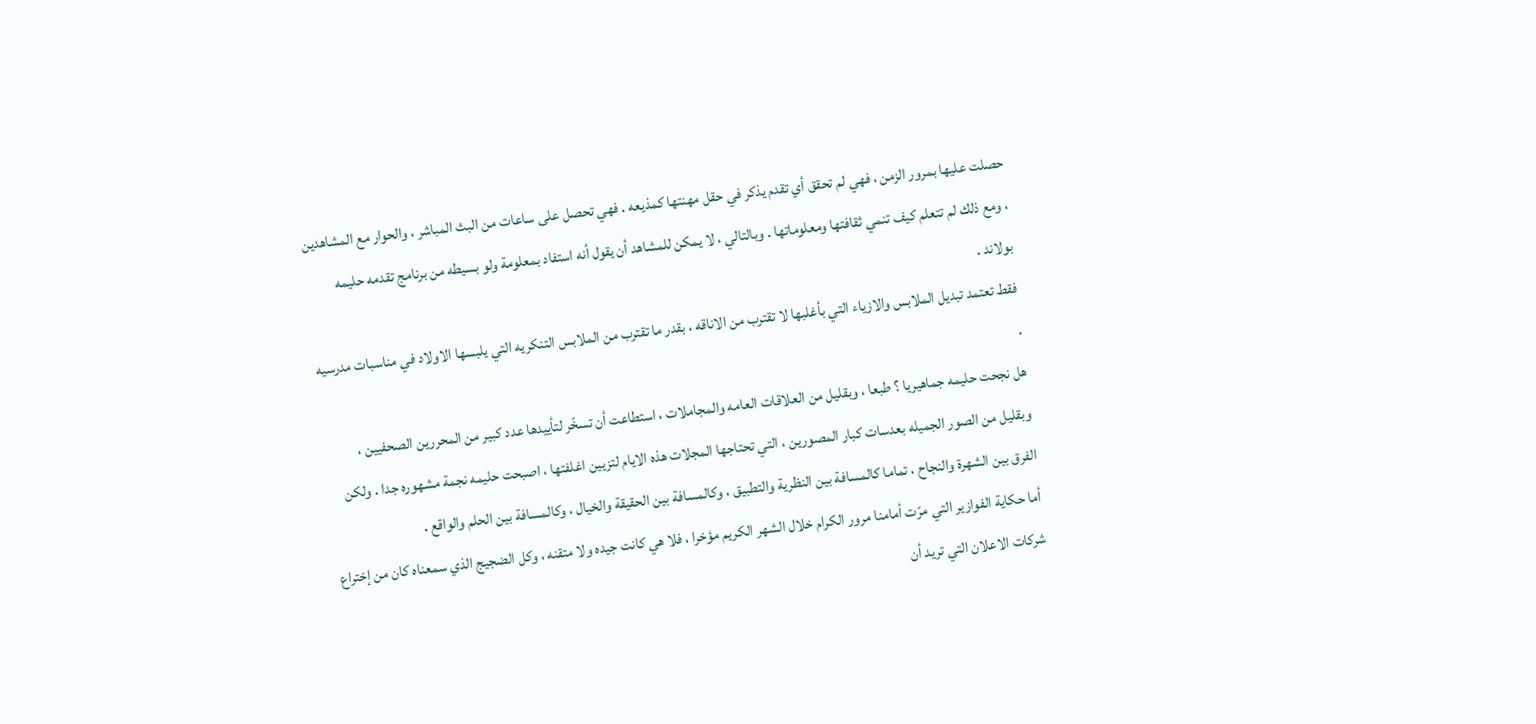حصلت عليها بمرور الزمن ، فهي لم تحقق أي تقدم يذكر في حقل مهنتها كمذيعه . فهي تحصل على ساعات من البث المباشر ، والحوار مع المشاهدين ، ومع ذلك لم تتعلم كيف تنمي ثقافتها ومعلوماتها . وبالتالي ، لا يمكن للمشاهد أن يقول أنه استفاد بمعلومة ولو بسيطه من برنامج تقدمه حليمه بولاند .
فقط تعتمد تبديل الملابس والازياء التي بأغلبها لا تقترب من الاناقه ، بقدر ما تقترب من الملابس التنكريه التي يلبسها الاولاد في مناسبات مدرسيه .
هل نجحت حليمه جماهيريا ؟ طبعا ، وبقليل من العلاقات العامه والمجاملات ، استطاعت أن تسخّر لتأييدها عدد كبير من المحررين الصحفيين ، وبقليل من الصور الجميله بعدسات كبار المصورين ، التي تحتاجها المجلات هذه الايام لتزيين اغلفتها ، اصبحت حليمه نجمة مشهوره جدا . ولكن الفرق بين الشهرة والنجاح ، تماما كالمسافة بين النظرية والتطبيق ، وكالمسافة بين الحقيقة والخيال ، وكالمسافة بين الحلم والواقع .
أما حكاية الفوازير التي مرّت أمامنا مرور الكرام خلال الشهر الكريم مؤخرا ، فلا هي كانت جيده ولا متقنه ، وكل الضجيج الذي سمعناه كان من إختراع شركات الاعلان التي تريد أن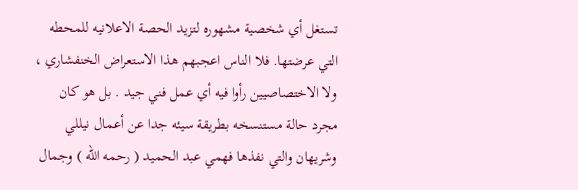تستغل أي شخصية مشهوره لتزيد الحصة الاعلانيه للمحطه التي عرضتها. فلا الناس اعجبهم هذا الاستعراض الخنفشاري ، ولا الاختصاصيين رأوا فيه أي عمل فني جيد . بل هو كان مجرد حالة مستنسخه بطريقة سيئه جدا عن أعمال نيللي وشريهان والتي نفذها فهمي عبد الحميد ( رحمه الله ) وجمال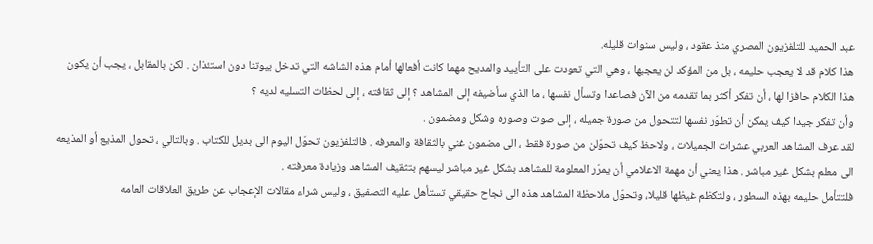عبد الحميد للتلفزيون المصري منذ عقود ، وليس سنوات قليله.
هذا كلام قد لا يعجب حليمه ، بل من المؤكد لن يعجبها ، وهي التي تعودت على التأييد والمديح مهما كانت أفعالها أمام هذه الشاشه التي تدخل بيوتنا دون استئذان . لكن بالمقابل ، يجب أن يكون هذا الكلام حافزا لها ، أن تفكر أكثر بما تقدمه من الآن فصاعدا وتسأل نفسها ، ما الذي سأضيفه إلى المشاهد ؟ إلى ثقافته ، إلى لحظات التسليه لديه ؟
وأن تفكر جيدا كيف يمكن أن تطوّر نفسها لتتحول من صورة جميله ، إلى صوت وصوره وشكل ومضمون .
لقد عرف المشاهد العربي عشرات الجميلات ، ولاحظ كيف تحوّلن من صورة فقط ، الى مضمون غني بالثقافة والمعرفه . فالتلفزيون تحوّل اليوم الى بديل للكتاب . وبالتالي ، تحول المذيع أو المذيعه الى معلم بشكل غير مباشر . هذا يعني أن مهمة الاعلامي أن يمرّر المعلومة للمشاهد بشكل غير مباشر ليسهم بتثقيف المشاهد وزيادة معرفته .
فلتتأمل حليمه بهذه السطور ، ولتكظم غيظها قليلا، وتحوّل ملاحظة المشاهد هذه الى نجاح حقيقي تستأهل عليه التصفيق ، وليس شراء مقالات الإعجاب عن طريق العلاقات العامه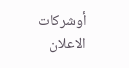أوشركات الاعلان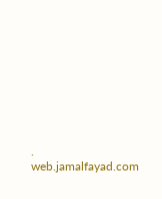.
web.jamalfayad.com